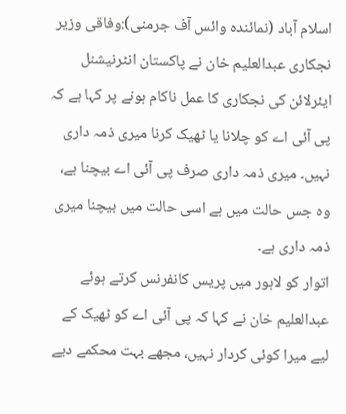اسلام آباد (نمائندہ وائس آف جرمنی):وفاقی وزیر نجکاری عبدالعلیم خان نے پاکستان انٹرنیشنل ایئرلائن کی نجکاری کا عمل ناکام ہونے پر کہا ہے کہ پی آئی اے کو چلانا یا ٹھیک کرنا میری ذمہ داری نہیں۔ میری ذمہ داری صرف پی آئی اے بیچنا ہے، وہ جس حالت میں ہے اسی حالت میں بیچنا میری ذمہ داری ہے۔
اتوار کو لاہور میں پریس کانفرنس کرتے ہوئے عبدالعلیم خان نے کہا کہ پی آئی اے کو ٹھیک کے لیے میرا کوئی کردار نہیں، مجھے بہت محکمے دیے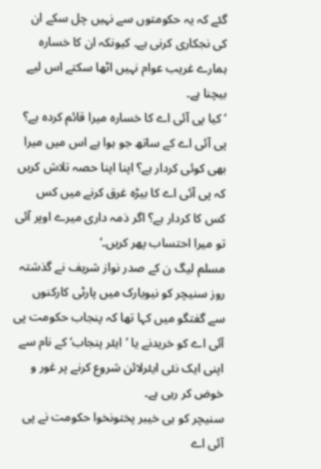گئے کہ یہ حکومتوں سے نہیں چل سکے ان کی نجکاری کرنی ہے۔ کیونکہ ان کا خسارہ ہمارے غریب عوام نہیں اٹھا سکتے اس لیے بیچنا ہے۔
’کیا پی آئی اے کا خسارہ میرا قائم کردہ ہے؟ پی آئی اے کے ساتھ جو ہوا ہے اس میں میرا بھی کوئی کردار ہے؟ اپنا اپنا حصہ تلاش کریں کہ پی آئی اے کا بیڑہ غرق کرنے میں کس کس کا کردار ہے؟ اگر ذمہ داری میرے اوپر آئی تو میرا احتساب پھر کریں۔‘
مسلم لیگ ن کے صدر نواز شریف نے گذشتہ روز سنیچر کو نیویارک میں پارٹی کارکنوں سے گفتگو میں کہا تھا کہ پنجاب حکومت پی آئی اے کو خریدنے یا ’ایئر پنجاب‘ کے نام سے اپنی ایک نئی ایئرلائن شروع کرنے پر غور و خوض کر رہی ہے۔
سنیچر کو ہی خیبر پختونخوا حکومت نے پی آئی اے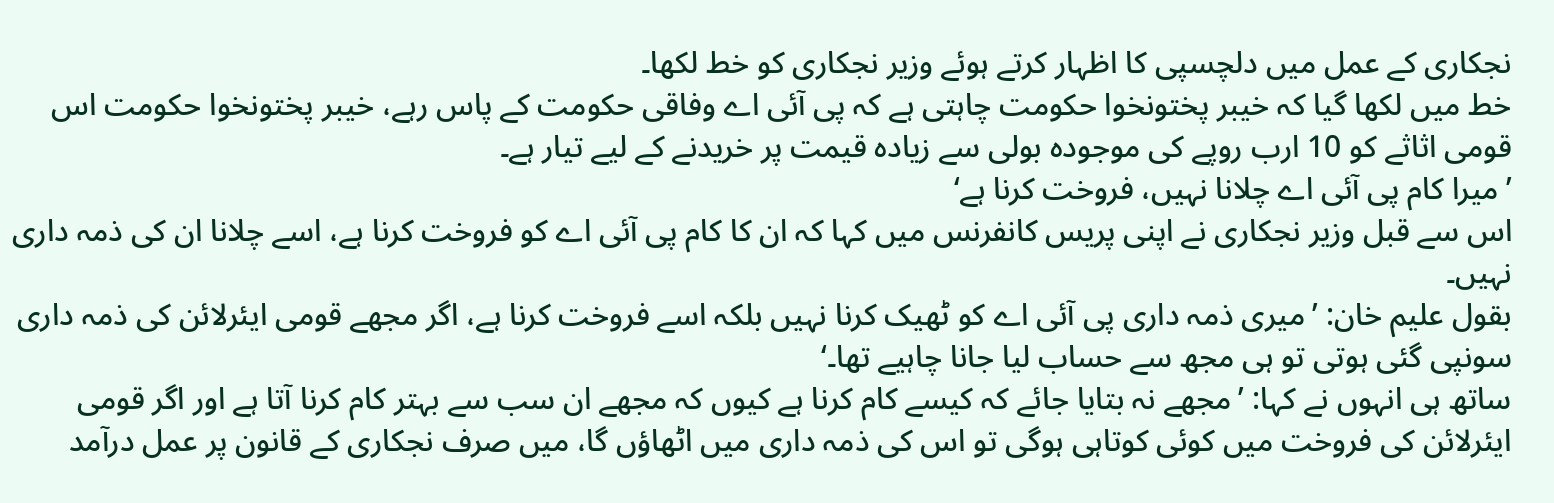نجکاری کے عمل میں دلچسپی کا اظہار کرتے ہوئے وزیر نجکاری کو خط لکھا۔
خط میں لکھا گیا کہ خیبر پختونخوا حکومت چاہتی ہے کہ پی آئی اے وفاقی حکومت کے پاس رہے، خیبر پختونخوا حکومت اس قومی اثاثے کو 10 ارب روپے کی موجودہ بولی سے زیادہ قیمت پر خریدنے کے لیے تیار ہے۔
’میرا کام پی آئی اے چلانا نہیں، فروخت کرنا ہے‘
اس سے قبل وزیر نجکاری نے اپنی پریس کانفرنس میں کہا کہ ان کا کام پی آئی اے کو فروخت کرنا ہے، اسے چلانا ان کی ذمہ داری نہیں۔
بقول علیم خان: ’میری ذمہ داری پی آئی اے کو ٹھیک کرنا نہیں بلکہ اسے فروخت کرنا ہے، اگر مجھے قومی ایئرلائن کی ذمہ داری سونپی گئی ہوتی تو ہی مجھ سے حساب لیا جانا چاہیے تھا۔‘
ساتھ ہی انہوں نے کہا: ’مجھے نہ بتایا جائے کہ کیسے کام کرنا ہے کیوں کہ مجھے ان سب سے بہتر کام کرنا آتا ہے اور اگر قومی ایئرلائن کی فروخت میں کوئی کوتاہی ہوگی تو اس کی ذمہ داری میں اٹھاؤں گا، میں صرف نجکاری کے قانون پر عمل درآمد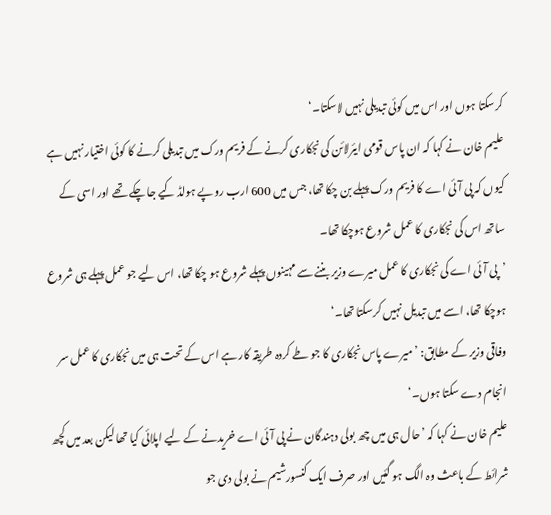کرسکتا ہوں اور اس میں کوئی تبدیلی نہیں لاسکتا۔‘
علیم خان نے کہا کہ ان پاس قومی ایئرلائن کی نجکاری کرنے کے فریم ورک میں تبدیلی کرنے کا کوئی اختیار نہیں ہے کیوں کہ پی آئی اے کا فریم ورک پہلے بن چکا تھا، جس میں 600 ارب روپے ہولڈ کیے جا چکے تھے اور اسی کے ساتھ اس کی نجکاری کا عمل شروع ہوچکا تھا۔
’پی آئی اے کی نجکاری کا عمل میرے وزیر بننے سے مہینوں پہلے شروع ہو چکا تھا، اس لیے جو عمل پہلے ہی شروع ہوچکا تھا، اسے میں تبدیل نہیں کرسکتا تھا۔‘
وفاقی وزیر کے مطابق: ’میرے پاس نجکاری کا جو طے کردہ طریقہ کار ہے اس کے تحت ہی میں نجکاری کا عمل سر انجام دے سکتا ہوں۔‘
علیم خان نے کہا کہ ’حال ہی میں چھ بولی دہندگان نے پی آئی اے خریدنے کے لیے اپلائی کیا تھا لیکن بعد میں کچھ شرائط کے باعث وہ الگ ہو گئیں اور صرف ایک کنسورشیم نے بولی دی جو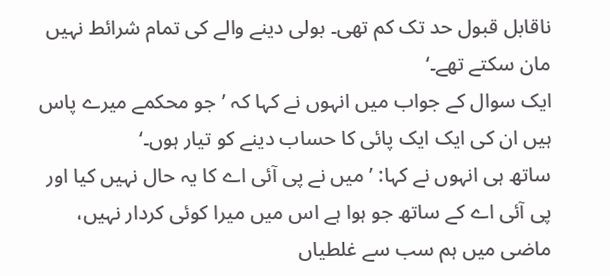ناقابل قبول حد تک کم تھی۔ بولی دینے والے کی تمام شرائط نہیں مان سکتے تھے۔‘
ایک سوال کے جواب میں انہوں نے کہا کہ ’جو محکمے میرے پاس ہیں ان کی ایک ایک پائی کا حساب دینے کو تیار ہوں۔‘
ساتھ ہی انہوں نے کہا: ’میں نے پی آئی اے کا یہ حال نہیں کیا اور پی آئی اے کے ساتھ جو ہوا ہے اس میں میرا کوئی کردار نہیں، ماضی میں ہم سب سے غلطیاں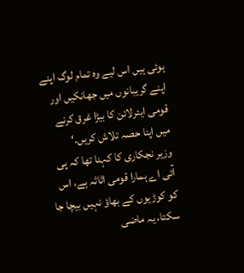ہوئی ہیں اس لیے وہ تمام لوگ اپنے اپنے گریبانوں میں جھانکیں اور قومی ایئرلائن کا بیڑا غرق کرنے میں اپنا حصہ تلاش کریں۔‘
وزیر نجکاری کا کہنا تھا کہ پی آئی اے ہمارا قومی اثاثہ ہے، اس کو کوڑیوں کے بھاؤ نہیں بیچا جا سکتا، یہ ماضی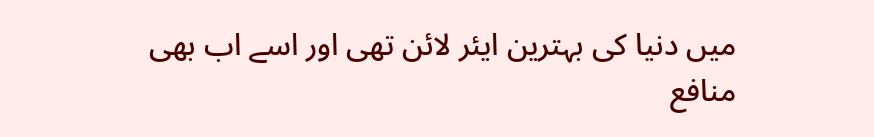میں دنیا کی بہترین ایئر لائن تھی اور اسے اب بھی منافع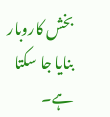بخش کاروبار بنایا جا سکتا ہے۔